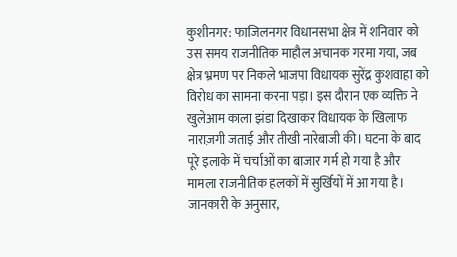कुशीनगर: फाजिलनगर विधानसभा क्षेत्र में शनिवार को उस समय राजनीतिक माहौल अचानक गरमा गया, जब क्षेत्र भ्रमण पर निकले भाजपा विधायक सुरेंद्र कुशवाहा को विरोध का सामना करना पड़ा। इस दौरान एक व्यक्ति ने खुलेआम काला झंडा दिखाकर विधायक के खिलाफ नाराज़गी जताई और तीखी नारेबाजी की। घटना के बाद पूरे इलाके में चर्चाओं का बाजार गर्म हो गया है और मामला राजनीतिक हलकों में सुर्खियों में आ गया है।
जानकारी के अनुसार,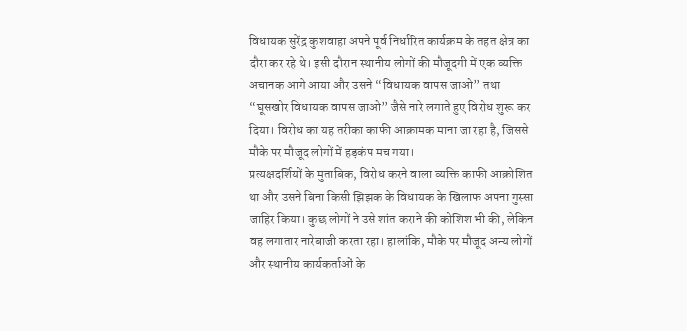विधायक सुरेंद्र कुशवाहा अपने पूर्व निर्धारित कार्यक्रम के तहत क्षेत्र का दौरा कर रहे थे। इसी दौरान स्थानीय लोगों की मौजूदगी में एक व्यक्ति अचानक आगे आया और उसने “विधायक वापस जाओ” तथा “घूसखोर विधायक वापस जाओ” जैसे नारे लगाते हुए विरोध शुरू कर दिया। विरोध का यह तरीका काफी आक्रामक माना जा रहा है, जिससे मौके पर मौजूद लोगों में हड़कंप मच गया।
प्रत्यक्षदर्शियों के मुताबिक, विरोध करने वाला व्यक्ति काफी आक्रोशित था और उसने बिना किसी झिझक के विधायक के खिलाफ अपना गुस्सा जाहिर किया। कुछ लोगों ने उसे शांत कराने की कोशिश भी की, लेकिन वह लगातार नारेबाजी करता रहा। हालांकि, मौके पर मौजूद अन्य लोगों और स्थानीय कार्यकर्ताओं के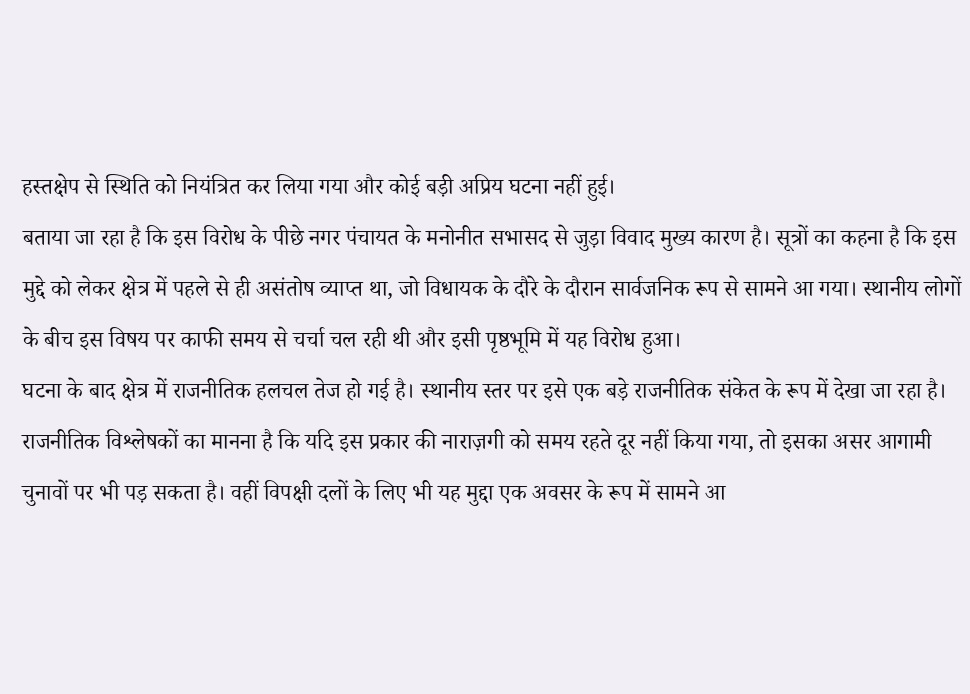हस्तक्षेप से स्थिति को नियंत्रित कर लिया गया और कोई बड़ी अप्रिय घटना नहीं हुई।
बताया जा रहा है कि इस विरोध के पीछे नगर पंचायत के मनोनीत सभासद से जुड़ा विवाद मुख्य कारण है। सूत्रों का कहना है कि इस मुद्दे को लेकर क्षेत्र में पहले से ही असंतोष व्याप्त था, जो विधायक के दौरे के दौरान सार्वजनिक रूप से सामने आ गया। स्थानीय लोगों के बीच इस विषय पर काफी समय से चर्चा चल रही थी और इसी पृष्ठभूमि में यह विरोध हुआ।
घटना के बाद क्षेत्र में राजनीतिक हलचल तेज हो गई है। स्थानीय स्तर पर इसे एक बड़े राजनीतिक संकेत के रूप में देखा जा रहा है। राजनीतिक विश्लेषकों का मानना है कि यदि इस प्रकार की नाराज़गी को समय रहते दूर नहीं किया गया, तो इसका असर आगामी चुनावों पर भी पड़ सकता है। वहीं विपक्षी दलों के लिए भी यह मुद्दा एक अवसर के रूप में सामने आ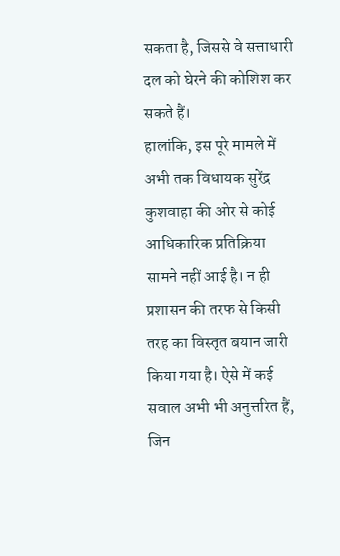सकता है, जिससे वे सत्ताधारी दल को घेरने की कोशिश कर सकते हैं।
हालांकि, इस पूरे मामले में अभी तक विधायक सुरेंद्र कुशवाहा की ओर से कोई आधिकारिक प्रतिक्रिया सामने नहीं आई है। न ही प्रशासन की तरफ से किसी तरह का विस्तृत बयान जारी किया गया है। ऐसे में कई सवाल अभी भी अनुत्तरित हैं, जिन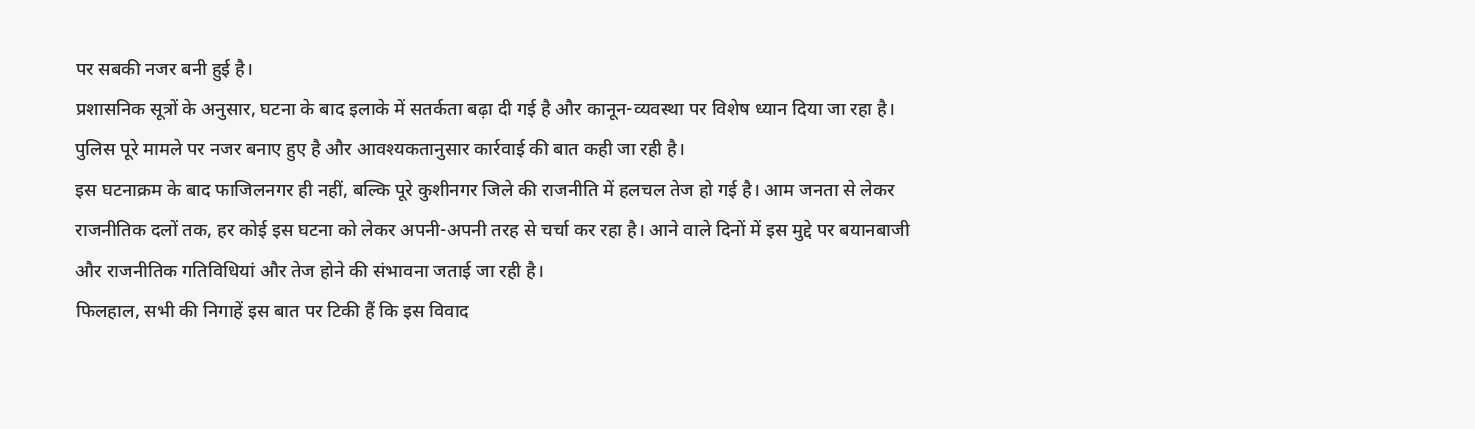पर सबकी नजर बनी हुई है।
प्रशासनिक सूत्रों के अनुसार, घटना के बाद इलाके में सतर्कता बढ़ा दी गई है और कानून-व्यवस्था पर विशेष ध्यान दिया जा रहा है। पुलिस पूरे मामले पर नजर बनाए हुए है और आवश्यकतानुसार कार्रवाई की बात कही जा रही है।
इस घटनाक्रम के बाद फाजिलनगर ही नहीं, बल्कि पूरे कुशीनगर जिले की राजनीति में हलचल तेज हो गई है। आम जनता से लेकर राजनीतिक दलों तक, हर कोई इस घटना को लेकर अपनी-अपनी तरह से चर्चा कर रहा है। आने वाले दिनों में इस मुद्दे पर बयानबाजी और राजनीतिक गतिविधियां और तेज होने की संभावना जताई जा रही है।
फिलहाल, सभी की निगाहें इस बात पर टिकी हैं कि इस विवाद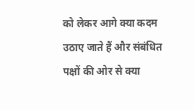को लेकर आगे क्या कदम उठाए जाते हैं और संबंधित पक्षों की ओर से क्या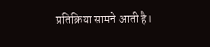प्रतिक्रिया सामने आती है।